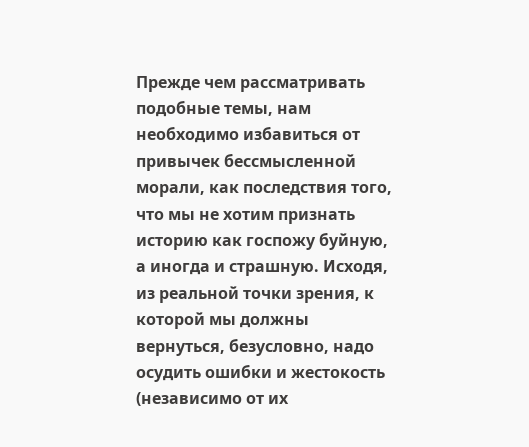Прежде чем рассматривать подобные темы, нам необходимо избавиться от привычек бессмысленной морали, как последствия того, что мы не хотим признать историю как госпожу буйную, а иногда и страшную. Исходя, из реальной точки зрения, к которой мы должны вернуться, безусловно, надо осудить ошибки и жестокость (независимо от их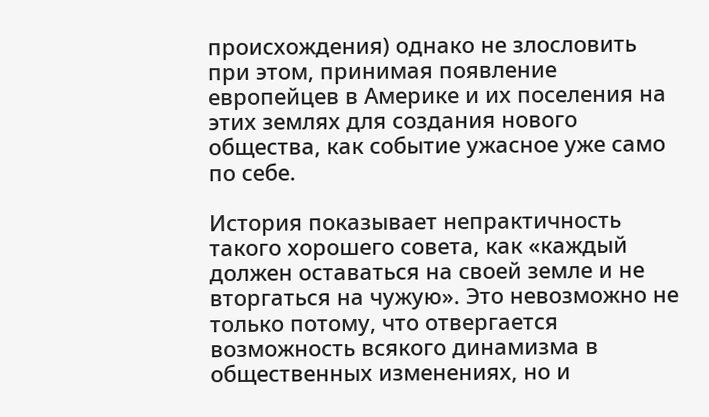происхождения) однако не злословить при этом, принимая появление европейцев в Америке и их поселения на этих землях для создания нового общества, как событие ужасное уже само по себе.

История показывает непрактичность такого хорошего совета, как «каждый должен оставаться на своей земле и не вторгаться на чужую». Это невозможно не только потому, что отвергается возможность всякого динамизма в общественных изменениях, но и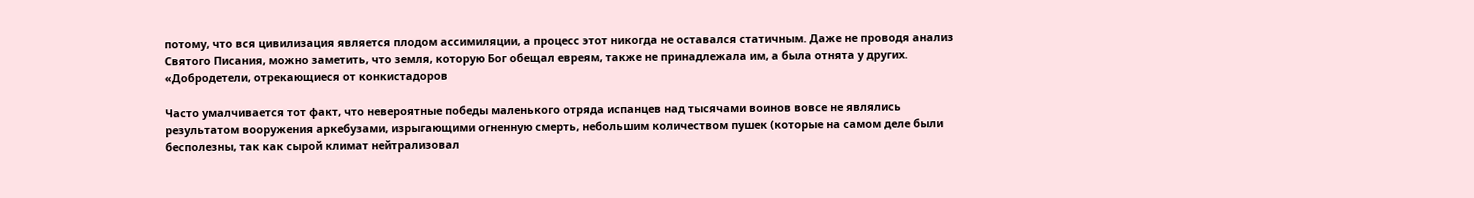потому, что вся цивилизация является плодом ассимиляции, а процесс этот никогда не оставался статичным. Даже не проводя анализ Святого Писания, можно заметить, что земля, которую Бог обещал евреям, также не принадлежала им, а была отнята у других. «Добродетели, отрекающиеся от конкистадоров

Часто умалчивается тот факт, что невероятные победы маленького отряда испанцев над тысячами воинов вовсе не являлись результатом вооружения аркебузами, изрыгающими огненную смерть, небольшим количеством пушек (которые на самом деле были бесполезны, так как сырой климат нейтрализовал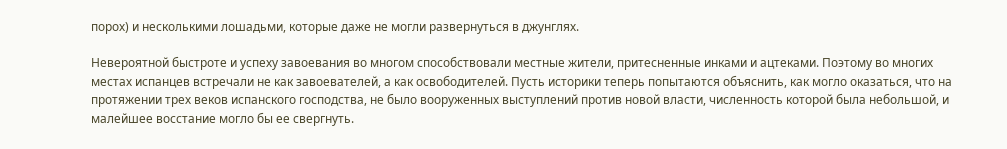порох) и несколькими лошадьми, которые даже не могли развернуться в джунглях.

Невероятной быстроте и успеху завоевания во многом способствовали местные жители, притесненные инками и ацтеками. Поэтому во многих местах испанцев встречали не как завоевателей, а как освободителей. Пусть историки теперь попытаются объяснить, как могло оказаться, что на протяжении трех веков испанского господства, не было вооруженных выступлений против новой власти, численность которой была небольшой, и малейшее восстание могло бы ее свергнуть.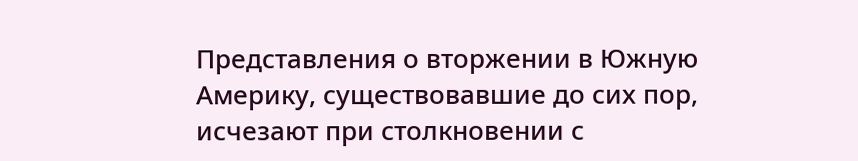Представления о вторжении в Южную Америку, существовавшие до сих пор, исчезают при столкновении с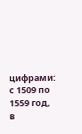цифрами: с 1509 по 1559 год, в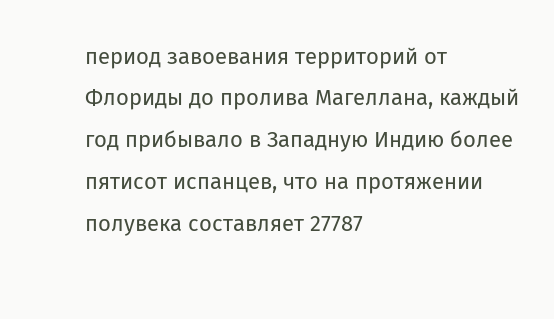период завоевания территорий от Флориды до пролива Магеллана, каждый год прибывало в Западную Индию более пятисот испанцев, что на протяжении полувека составляет 27787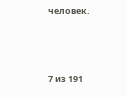человек.



7 из 191